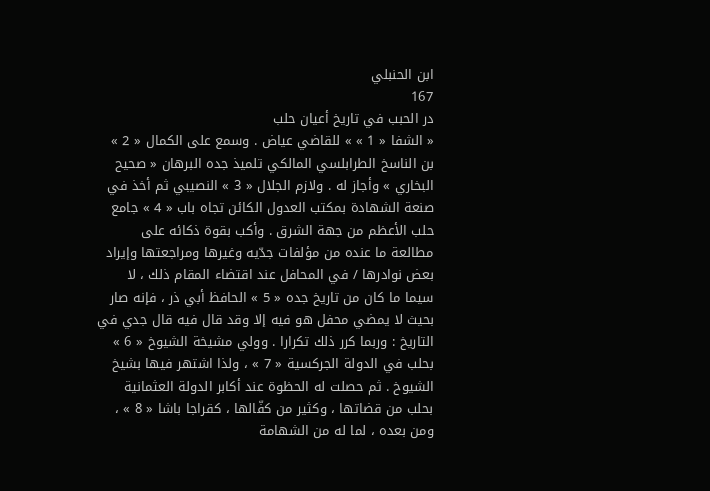ابن الحنبلي
167
در الحبب في تاريخ أعيان حلب
« الشفا « 1 » » للقاضي عياض . وسمع على الكمال « 2 » بن الناسخ الطرابلسي المالكي تلميذ جده البرهان « صحيح البخاري » وأجاز له . ولازم الجلال « 3 » النصيبي ثم أخذ في صنعة الشهادة بمكتب العدول الكائن تجاه باب « 4 » جامع حلب الأعظم من جهة الشرق . وأكب بقوة ذكائه على مطالعة ما عنده من مؤلفات جدّيه وغيرها ومراجعتها وإيراد بعض نوادرها / في المحافل عند اقتضاء المقام ذلك ، لا سيما ما كان من تاريخ جده « 5 » الحافظ أبي ذر ، فإنه صار بحيث لا يمضي محفل هو فيه إلا وقد قال فيه قال جدي في التاريخ : وربما كرر ذلك تكرارا . وولي مشيخة الشيوخ « 6 » بحلب في الدولة الجركسية « 7 » ، ولذا اشتهر فيها بشيخ الشيوخ . ثم حصلت له الحظوة عند أكابر الدولة العثمانية بحلب من قضاتها ، وكثير من كفّالها ، كقراجا باشا « 8 » ، ومن بعده ، لما له من الشهامة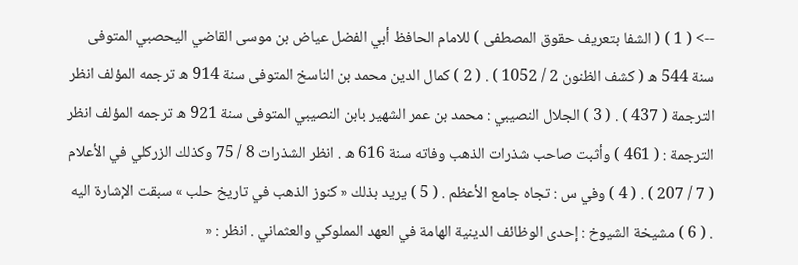--> ( 1 ) ( الشفا بتعريف حقوق المصطفى ) للامام الحافظ أبي الفضل عياض بن موسى القاضي اليحصبي المتوفى سنة 544 ه ( كشف الظنون 2 / 1052 ) . ( 2 ) كمال الدين محمد بن الناسخ المتوفى سنة 914 ه ترجمه المؤلف انظر الترجمة ( 437 ) . ( 3 ) الجلال النصيبي : محمد بن عمر الشهير بابن النصيبي المتوفى سنة 921 ه ترجمه المؤلف انظر الترجمة : ( 461 ) وأثبت صاحب شذرات الذهب وفاته سنة 616 ه . انظر الشذرات 8 / 75 وكذلك الزركلي في الأعلام ( 7 / 207 ) . ( 4 ) وفي س : تجاه جامع الأعظم . ( 5 ) يريد بذلك « كنوز الذهب في تاريخ حلب » سبقت الإشارة اليه . ( 6 ) مشيخة الشيوخ : إحدى الوظائف الدينية الهامة في العهد المملوكي والعثماني . انظر : «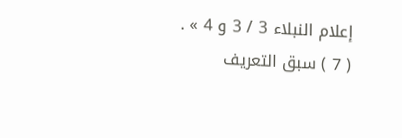إعلام النبلاء 3 / 3 و 4 » . ( 7 ) سبق التعريف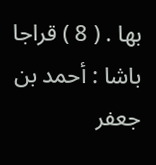بها . ( 8 ) قراجا باشا : أحمد بن جعفر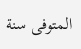المتوفى سنة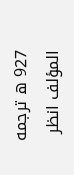927 ه ترجمه المؤلف انظر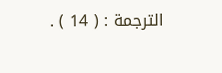الترجمة : ( 14 ) .